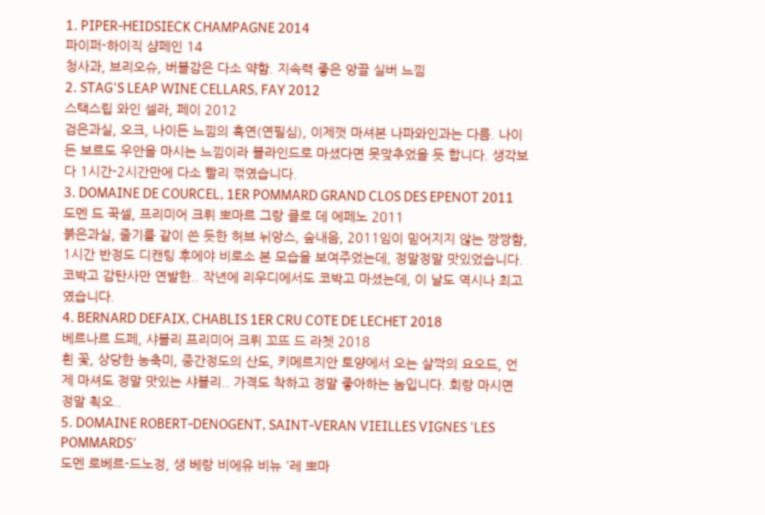1. PIPER-HEIDSIECK CHAMPAGNE 2014
파이퍼-하이직 샴페인 14
청사과, 브리오슈, 버블감은 다소 약함. 지속력 좋은 앙끌 실버 느낌
2. STAG'S LEAP WINE CELLARS, FAY 2012
스택스립 와인 셀라, 페이 2012
검은과실, 오크, 나이든 느낌의 흑연(연필심), 이제껏 마셔본 나파와인과는 다름. 나이든 보르도 우안을 마시는 느낌이라 블라인드로 마셨다면 못맞추었을 듯 합니다. 생각보다 1시간-2시간만에 다소 빨리 꺾였습니다.
3. DOMAINE DE COURCEL, 1ER POMMARD GRAND CLOS DES EPENOT 2011
도멘 드 꾹셀, 프리미어 크뤼 뽀마르 그랑 클로 데 에페노 2011
붉은과실, 줄기를 같이 쓴 듯한 허브 뉘앙스, 숲내음, 2011임이 믿어지지 않는 짱짱함, 1시간 반정도 디캔팅 후에야 비로소 본 모습을 보여주었는데, 정말정말 맛있었습니다. 코박고 감탄사만 연발한.. 작년에 리우디에서도 코박고 마셨는데, 이 날도 역시나 최고였습니다.
4. BERNARD DEFAIX, CHABLIS 1ER CRU COTE DE LECHET 2018
베르나르 드페, 샤블리 프리미어 크뤼 꼬뜨 드 라쳇 2018
흰 꽃, 상당한 농축미, 중간정도의 산도, 키메르지안 토양에서 오는 살짝의 요오드, 언제 마셔도 정말 맛있는 샤블리.. 가격도 착하고 정말 좋아하는 놈입니다. 회랑 마시면 정말 쵝오..
5. DOMAINE ROBERT-DENOGENT, SAINT-VERAN VIEILLES VIGNES 'LES POMMARDS'
도멘 로베르-드노정, 생 베랑 비에유 비뉴 '레 뽀마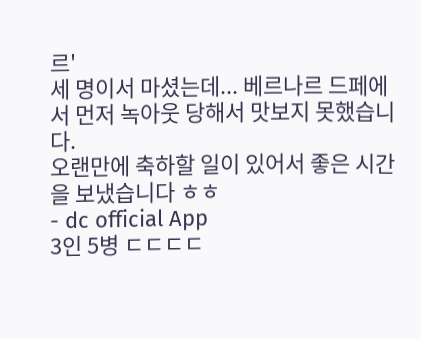르'
세 명이서 마셨는데... 베르나르 드페에서 먼저 녹아웃 당해서 맛보지 못했습니다.
오랜만에 축하할 일이 있어서 좋은 시간을 보냈습니다 ㅎㅎ
- dc official App
3인 5병 ㄷㄷㄷㄷ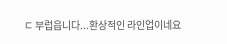ㄷ 부럽읍니다...환상적인 라인업이네요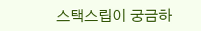스택스립이 궁금하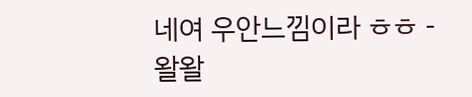네여 우안느낌이라 ㅎㅎ - 왈왈